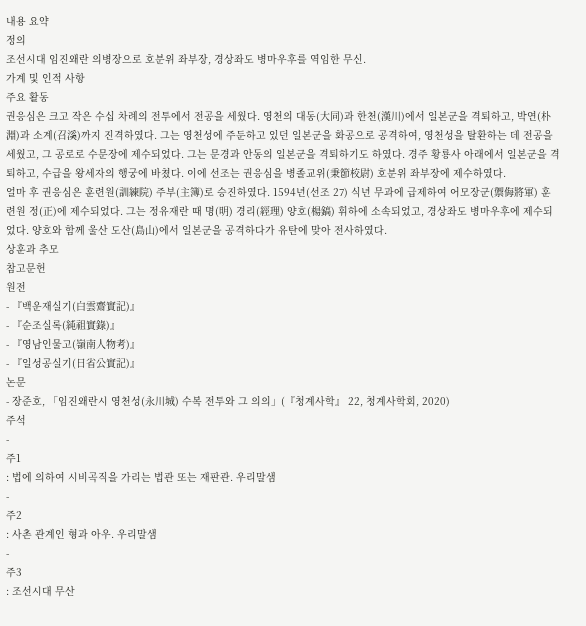내용 요약
정의
조선시대 임진왜란 의병장으로 호분위 좌부장, 경상좌도 병마우후를 역임한 무신.
가계 및 인적 사항
주요 활동
권응심은 크고 작은 수십 차례의 전투에서 전공을 세웠다. 영천의 대동(大同)과 한천(漢川)에서 일본군을 격퇴하고, 박연(朴淵)과 소계(召溪)까지 진격하였다. 그는 영천성에 주둔하고 있던 일본군을 화공으로 공격하여, 영천성을 탈환하는 데 전공을 세웠고, 그 공로로 수문장에 제수되었다. 그는 문경과 안동의 일본군을 격퇴하기도 하였다. 경주 황룡사 아래에서 일본군을 격퇴하고, 수급을 왕세자의 행궁에 바쳤다. 이에 선조는 권응심을 병졸교위(秉節校尉) 호분위 좌부장에 제수하였다.
얼마 후 권응심은 훈련원(訓練院) 주부(主簿)로 승진하였다. 1594년(선조 27) 식년 무과에 급제하여 어모장군(禦侮將軍) 훈련원 정(正)에 제수되었다. 그는 정유재란 때 명(明) 경리(經理) 양호(楊鎬) 휘하에 소속되었고, 경상좌도 병마우후에 제수되었다. 양호와 함께 울산 도산(島山)에서 일본군을 공격하다가 유탄에 맞아 전사하였다.
상훈과 추모
참고문헌
원전
- 『백운재실기(白雲齋實記)』
- 『순조실록(純祖實錄)』
- 『영남인물고(嶺南人物考)』
- 『일성공실기(日省公實記)』
논문
- 장준호, 「임진왜란시 영천성(永川城) 수복 전투와 그 의의」(『청계사학』 22, 청계사학회, 2020)
주석
-
주1
: 법에 의하여 시비곡직을 가리는 법관 또는 재판관. 우리말샘
-
주2
: 사촌 관계인 형과 아우. 우리말샘
-
주3
: 조선시대 무산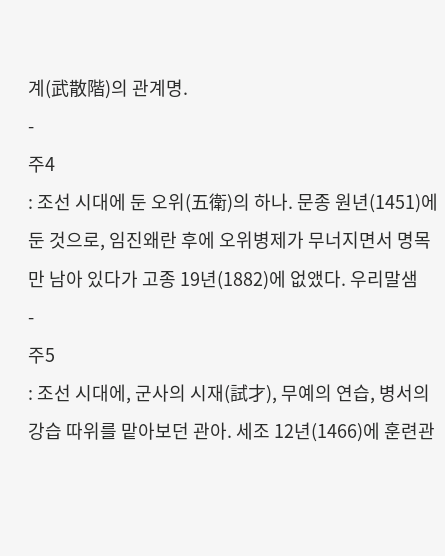계(武散階)의 관계명.
-
주4
: 조선 시대에 둔 오위(五衛)의 하나. 문종 원년(1451)에 둔 것으로, 임진왜란 후에 오위병제가 무너지면서 명목만 남아 있다가 고종 19년(1882)에 없앴다. 우리말샘
-
주5
: 조선 시대에, 군사의 시재(試才), 무예의 연습, 병서의 강습 따위를 맡아보던 관아. 세조 12년(1466)에 훈련관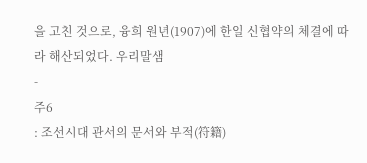을 고친 것으로, 융희 원년(1907)에 한일 신협약의 체결에 따라 해산되었다. 우리말샘
-
주6
: 조선시대 관서의 문서와 부적(符籍)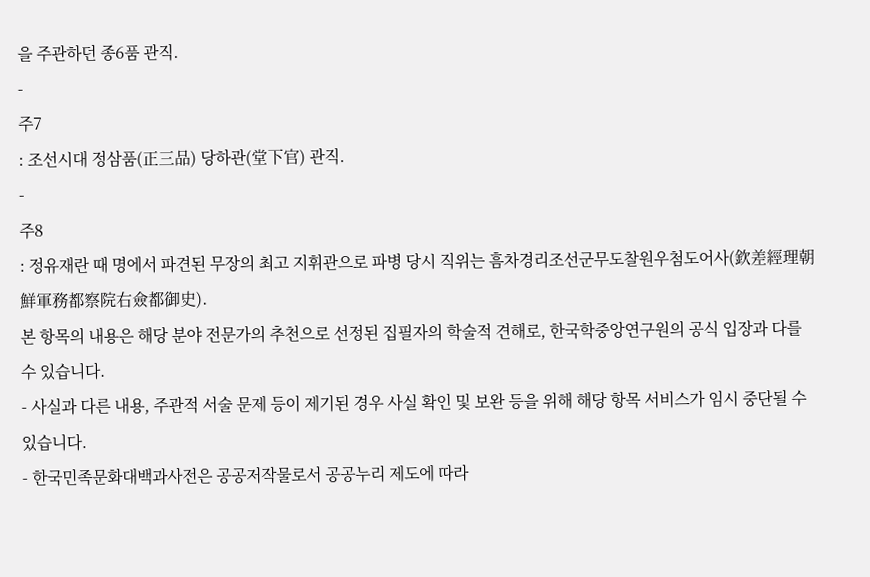을 주관하던 종6품 관직.
-
주7
: 조선시대 정삼품(正三品) 당하관(堂下官) 관직.
-
주8
: 정유재란 때 명에서 파견된 무장의 최고 지휘관으로 파병 당시 직위는 흠차경리조선군무도찰원우첨도어사(欽差經理朝鮮軍務都察院右僉都御史).
본 항목의 내용은 해당 분야 전문가의 추천으로 선정된 집필자의 학술적 견해로, 한국학중앙연구원의 공식 입장과 다를 수 있습니다.
- 사실과 다른 내용, 주관적 서술 문제 등이 제기된 경우 사실 확인 및 보완 등을 위해 해당 항목 서비스가 임시 중단될 수 있습니다.
- 한국민족문화대백과사전은 공공저작물로서 공공누리 제도에 따라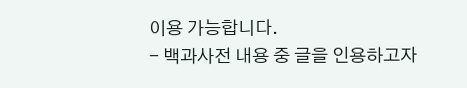이용 가능합니다.
- 백과사전 내용 중 글을 인용하고자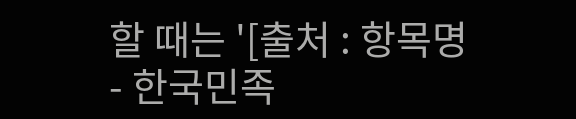할 때는 '[출처 : 항목명 - 한국민족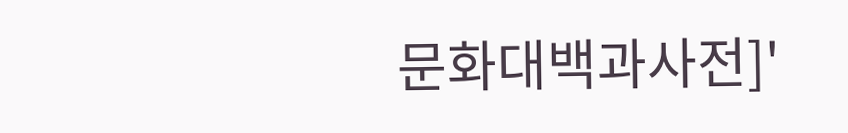문화대백과사전]'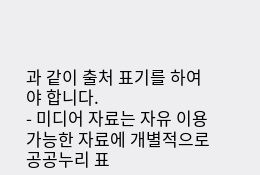과 같이 출처 표기를 하여야 합니다.
- 미디어 자료는 자유 이용 가능한 자료에 개별적으로 공공누리 표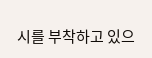시를 부착하고 있으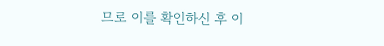므로 이를 확인하신 후 이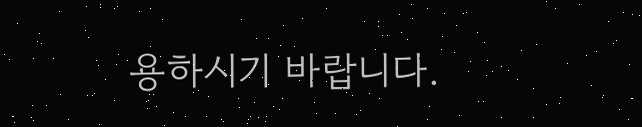용하시기 바랍니다.